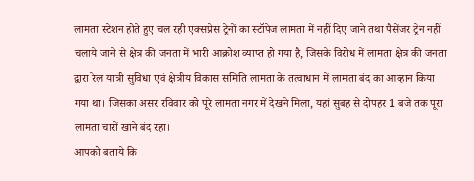लामता स्टेशन होते हुए चल रही एक्सप्रेस ट्रेनों का स्टॉपेज लामता में नहीं दिए जाने तथा पैसेंजर ट्रेन नहीं चलाये जाने से क्षेत्र की जनता में भारी आक्रोश व्याप्त हो गया है, जिसके विरोध में लामता क्षेत्र की जनता द्वारा रेल यात्री सुविधा एवं क्षेत्रीय विकास समिति लामता के तत्वाधान में लामता बंद का आव्हान किया गया था। जिसका असर रविवार को पूरे लामता नगर में देखने मिला, यहां सुबह से दोपहर 1 बजे तक पूरा लामता चारों खाने बंद रहा।
आपको बताये कि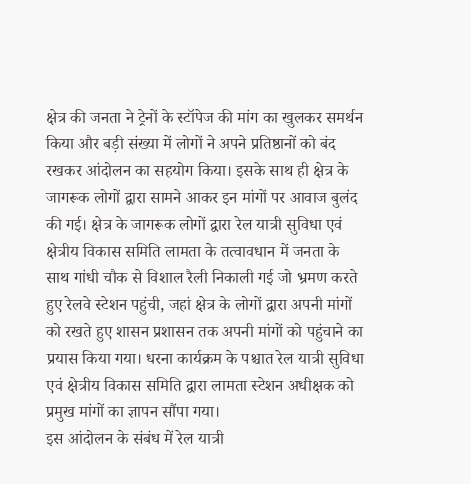क्षेत्र की जनता ने ट्रेनों के स्टॉपेज की मांग का खुलकर समर्थन किया और बड़ी संख्या में लोगों ने अपने प्रतिष्ठानों को बंद रखकर आंदोलन का सहयोग किया। इसके साथ ही क्षेत्र के जागरूक लोगों द्वारा सामने आकर इन मांगों पर आवाज बुलंद की गई। क्षेत्र के जागरूक लोगों द्वारा रेल यात्री सुविधा एवं क्षेत्रीय विकास समिति लामता के तत्वावधान में जनता के साथ गांधी चौक से विशाल रैली निकाली गई जो भ्रमण करते हुए रेलवे स्टेशन पहुंची, जहां क्षेत्र के लोगों द्वारा अपनी मांगों को रखते हुए शासन प्रशासन तक अपनी मांगों को पहुंचाने का प्रयास किया गया। धरना कार्यक्रम के पश्चात रेल यात्री सुविधा एवं क्षेत्रीय विकास समिति द्वारा लामता स्टेशन अधीक्षक को प्रमुख मांगों का ज्ञापन सौंपा गया।
इस आंदोलन के संबंध में रेल यात्री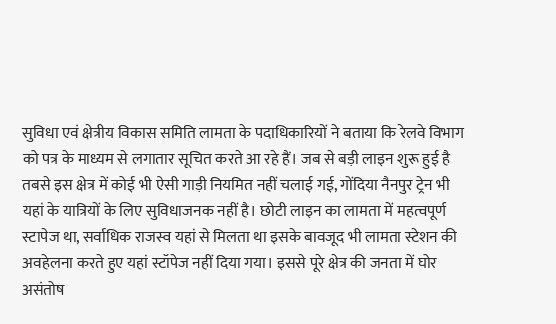सुविधा एवं क्षेत्रीय विकास समिति लामता के पदाधिकारियों ने बताया कि रेलवे विभाग को पत्र के माध्यम से लगातार सूचित करते आ रहे हैं। जब से बड़ी लाइन शुरू हुई है तबसे इस क्षेत्र में कोई भी ऐसी गाड़ी नियमित नहीं चलाई गई, गोंदिया नैनपुर ट्रेन भी यहां के यात्रियों के लिए सुविधाजनक नहीं है। छोटी लाइन का लामता में महत्वपूर्ण स्टापेज था, सर्वाधिक राजस्व यहां से मिलता था इसके बावजूद भी लामता स्टेशन की अवहेलना करते हुए यहां स्टॉपेज नहीं दिया गया। इससे पूरे क्षेत्र की जनता में घोर असंतोष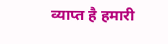व्याप्त है हमारी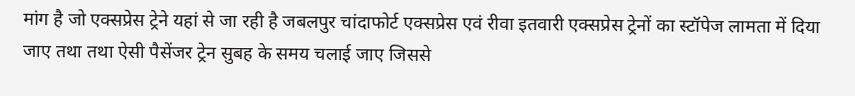मांग है जो एक्सप्रेस ट्रेने यहां से जा रही है जबलपुर चांदाफोर्ट एक्सप्रेस एवं रीवा इतवारी एक्सप्रेस ट्रेनों का स्टॉपेज लामता में दिया जाए तथा तथा ऐसी पैसेंजर ट्रेन सुबह के समय चलाई जाए जिससे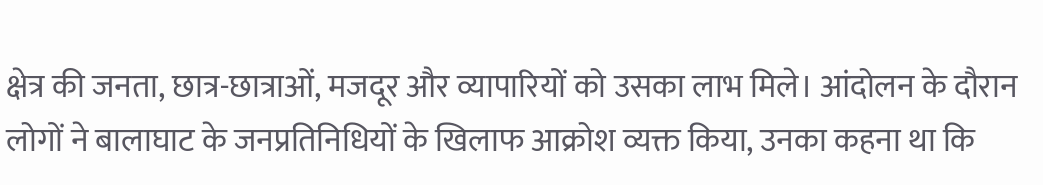क्षेत्र की जनता, छात्र-छात्राओं, मजदूर और व्यापारियों को उसका लाभ मिले। आंदोलन के दौरान लोगों ने बालाघाट के जनप्रतिनिधियों के खिलाफ आक्रोश व्यक्त किया, उनका कहना था कि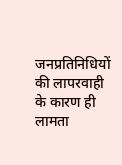जनप्रतिनिधियों की लापरवाही के कारण ही लामता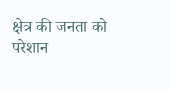क्षेत्र की जनता को परेशान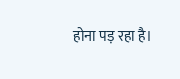होना पड़ रहा है।